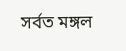সর্বত মঙ্গল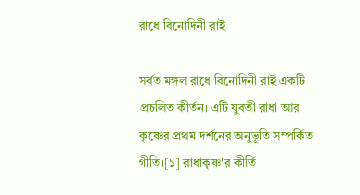রাধে বিনোদিনী রাই

সর্বত মঙ্গল রাধে বিনোদিনী রাই একটি প্রচলিত কীর্তন। এটি যুবতী রাধা আর কৃষ্ণের প্রথম দর্শনের অনুভূতি সম্পর্কিত গীতি।[১] রাধাকৃষ্ণ'র কীর্তি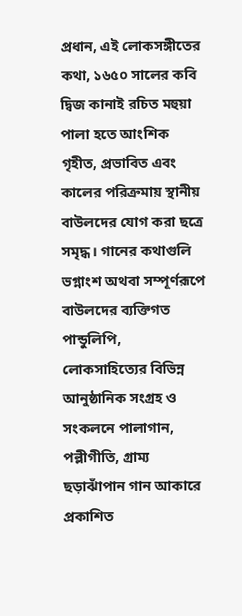প্রধান, এই লোকসঙ্গীতের কথা, ১৬৫০ সালের কবি দ্বিজ কানাই রচিত মহুয়া পালা হতে আংশিক গৃহীত, প্রভাবিত এবং কালের পরিক্রমায় স্থানীয় বাউলদের যোগ করা ছত্রে সমৃদ্ধ। গানের কথাগুলি ভগ্নাংশ অথবা সম্পূর্ণরূপে বাউলদের ব্যক্তিগত পান্ডুলিপি, লোকসাহিত্যের বিভিন্ন আনুষ্ঠানিক সংগ্রহ ও সংকলনে পালাগান, পল্লীগীতি, গ্রাম্য ছড়াঝাঁপান গান আকারে প্রকাশিত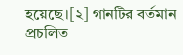হয়েছে।[২] গানটির বর্তমান প্রচলিত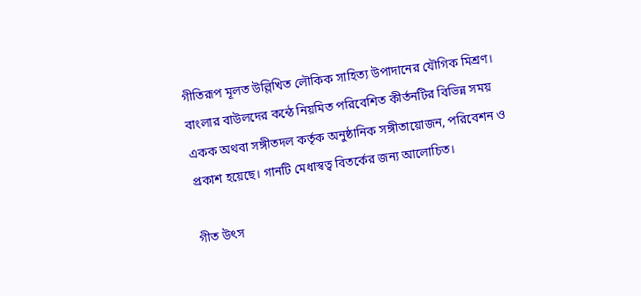গীতিরূপ মূলত উল্লিখিত লৌকিক সাহিত্য উপাদানের যৌগিক মিশ্রণ। বাংলার বাউলদের কন্ঠে নিয়মিত পরিবেশিত কীর্তনটির বিভিন্ন সময় একক অথবা সঙ্গীতদল কর্তৃক অনুষ্ঠানিক সঙ্গীতায়োজন, পরিবেশন ও প্রকাশ হয়েছে। গানটি মেধাস্বত্ব বিতর্কের জন্য আলোচিত।

গীত উৎস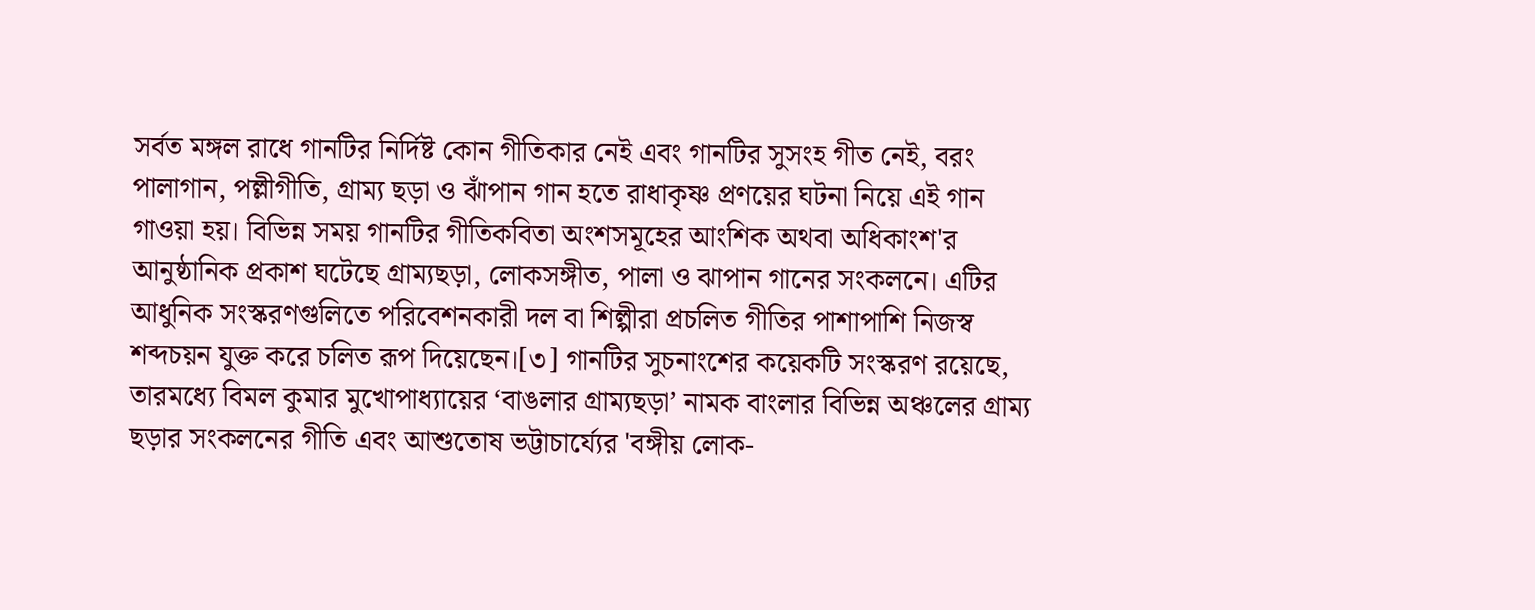সর্বত মঙ্গল রাধে গানটির নির্দিষ্ট কোন গীতিকার নেই এবং গানটির সুসংহ গীত নেই, বরং পালাগান, পল্লীগীতি, গ্রাম্য ছড়া ও ঝাঁপান গান হতে রাধাকৃষ্ণ প্রণয়ের ঘটনা নিয়ে এই গান গাওয়া হয়। বিভিন্ন সময় গানটির গীতিকবিতা অংশসমূহের আংশিক অথবা অধিকাংশ'র আনুষ্ঠানিক প্রকাশ ঘটেছে গ্রাম্যছড়া, লোকসঙ্গীত, পালা ও ঝাপান গানের সংকলনে। এটির আধুনিক সংস্করণগুলিতে পরিবেশনকারী দল বা শিল্পীরা প্রচলিত গীতির পাশাপাশি নিজস্ব শব্দচয়ন যুক্ত করে চলিত রূপ দিয়েছেন।[৩] গানটির সুচনাংশের কয়েকটি সংস্করণ রয়েছে, তারমধ্যে বিমল কুমার মুখোপাধ্যায়ের ‘বাঙলার গ্রাম্যছড়া’ নামক বাংলার বিভিন্ন অঞ্চলের গ্রাম্য ছড়ার সংকলনের গীতি এবং আশুতোষ ভট্টাচার্য্যের 'বঙ্গীয় লোক-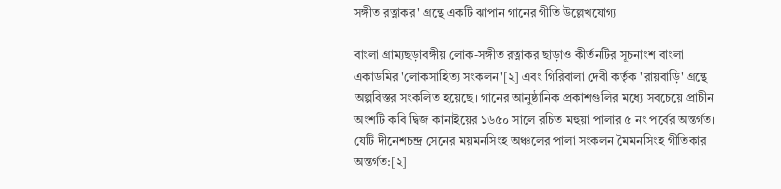সঙ্গীত রত্নাকর' গ্রন্থে একটি ঝাপান গানের গীতি উল্লেখযোগ্য

বাংলা গ্রাম্যছড়াবঙ্গীয় লোক-সঙ্গীত রত্নাকর ছাড়াও কীর্তনটির সূচনাংশ বাংলা একাডমির 'লোকসাহিত্য সংকলন'[২] এবং গিরিবালা দেবী কর্তৃক 'রায়বাড়ি' গ্রন্থে অল্পবিস্তর সংকলিত হয়েছে। গানের আনুষ্ঠানিক প্রকাশগুলির মধ্যে সবচেয়ে প্রাচীন অংশটি কবি দ্বিজ কানাইয়ের ১৬৫০ সালে রচিত মহুয়া পালার ৫ নং পর্বের অন্তর্গত। যেটি দীনেশচন্দ্র সেনের ময়মনসিংহ অঞ্চলের পালা সংকলন মৈমনসিংহ গীতিকার অন্তর্গত:[২]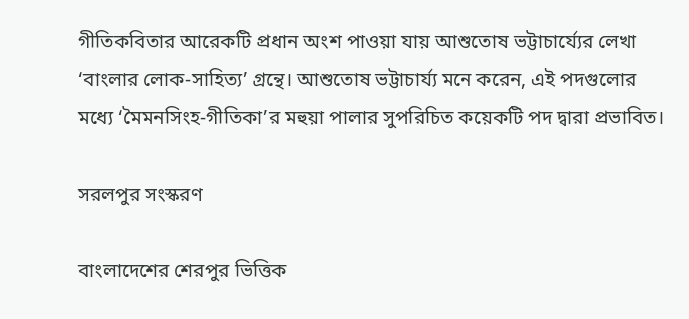গীতিকবিতার আরেকটি প্রধান অংশ পাওয়া যায় আশুতোষ ভট্টাচার্য্যের লেখা ‘বাংলার লোক-সাহিত্য’ গ্রন্থে। আশুতোষ ভট্টাচার্য্য মনে করেন, এই পদগুলোর মধ্যে ‘মৈমনসিংহ-গীতিকা’র মহুয়া পালার সুপরিচিত কয়েকটি পদ দ্বারা প্রভাবিত।

সরলপুর সংস্করণ

বাংলাদেশের শেরপুর ভিত্তিক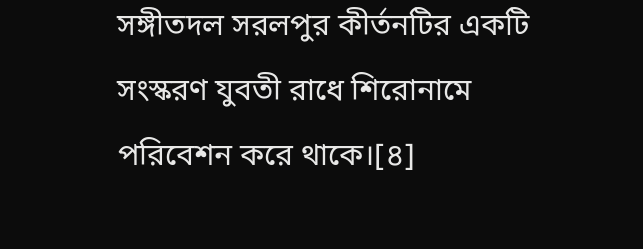সঙ্গীতদল সরলপুর কীর্তনটির একটি সংস্করণ যুবতী রাধে শিরোনামে পরিবেশন করে থাকে।[৪]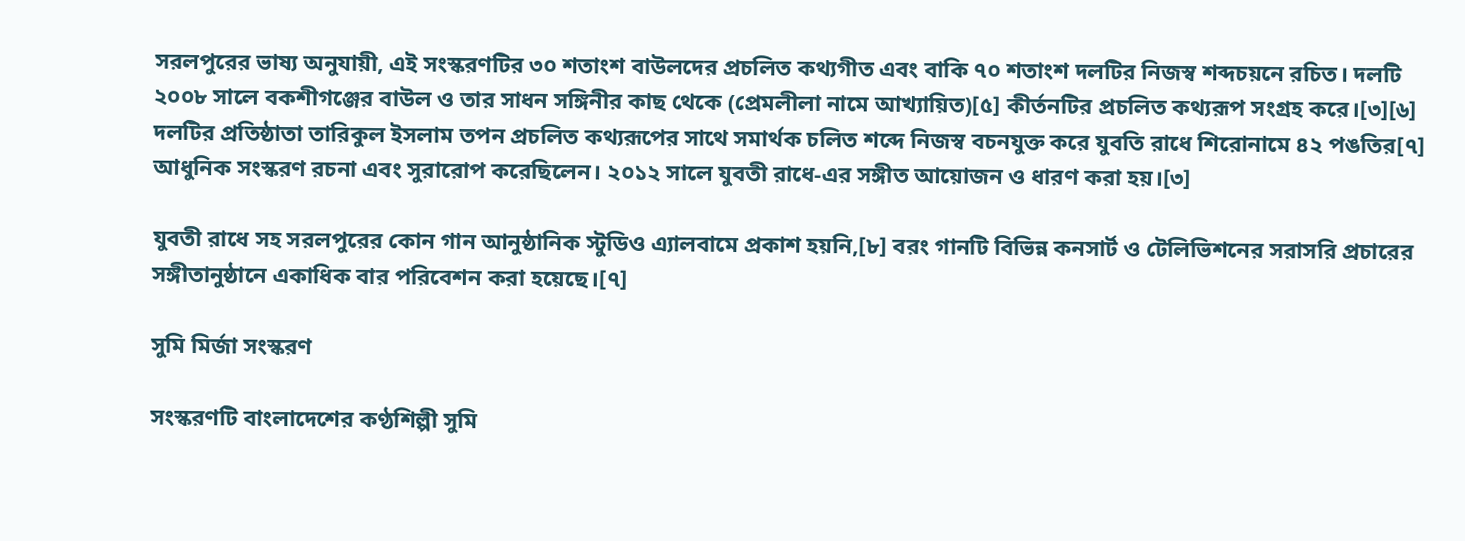সরলপুরের ভাষ্য অনুযায়ী, এই সংস্করণটির ৩০ শতাংশ বাউলদের প্রচলিত কথ্যগীত এবং বাকি ৭০ শতাংশ দলটির নিজস্ব শব্দচয়নে রচিত। দলটি ২০০৮ সালে বকশীগঞ্জের বাউল ও তার সাধন সঙ্গিনীর কাছ থেকে (প্রেমলীলা নামে আখ্যায়িত)[৫] কীর্তনটির প্রচলিত কথ্যরূপ সংগ্রহ করে।[৩][৬] দলটির প্রতিষ্ঠাতা তারিকুল ইসলাম তপন প্রচলিত কথ্যরূপের সাথে সমার্থক চলিত শব্দে নিজস্ব বচনযুক্ত করে যুবতি রাধে শিরোনামে ৪২ পঙতির[৭] আধুনিক সংস্করণ রচনা এবং সুরারোপ করেছিলেন। ২০১২ সালে যুবতী রাধে-এর সঙ্গীত আয়োজন ও ধারণ করা হয়।[৩]

যুবতী রাধে সহ সরলপুরের কোন গান আনুষ্ঠানিক স্টুডিও এ্যালবামে প্রকাশ হয়নি,[৮] বরং গানটি বিভিন্ন কনসার্ট ও টেলিভিশনের সরাসরি প্রচারের সঙ্গীতানুষ্ঠানে একাধিক বার পরিবেশন করা হয়েছে।[৭]

সুমি মির্জা সংস্করণ

সংস্করণটি বাংলাদেশের কণ্ঠশিল্পী সুমি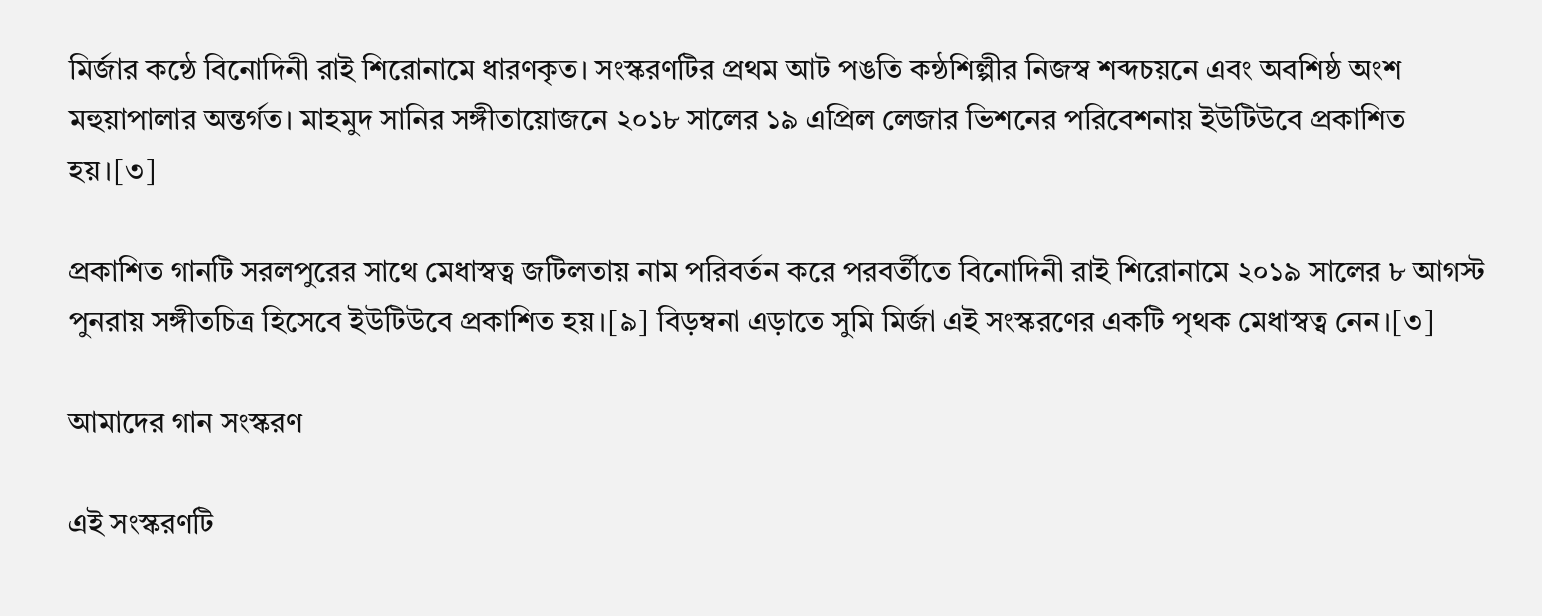মির্জার কন্ঠে বিনোদিনী রাই শিরোনামে ধারণকৃত। সংস্করণটির প্রথম আট পঙতি কন্ঠশিল্পীর নিজস্ব শব্দচয়নে এবং অবশিষ্ঠ অংশ মহুয়াপালার অন্তর্গত। মাহমুদ সানির সঙ্গীতায়োজনে ২০১৮ সালের ১৯ এপ্রিল লেজার ভিশনের পরিবেশনায় ইউটিউবে প্রকাশিত হয়।[৩]

প্রকাশিত গানটি সরলপুরের সাথে মেধাস্বত্ব জটিলতায় নাম পরিবর্তন করে পরবর্তীতে বিনোদিনী রাই শিরোনামে ২০১৯ সালের ৮ আগস্ট পুনরায় সঙ্গীতচিত্র হিসেবে ইউটিউবে প্রকাশিত হয়।[৯] বিড়ম্বনা এড়াতে সুমি মির্জা এই সংস্করণের একটি পৃথক মেধাস্বত্ব নেন।[৩]

আমাদের গান সংস্করণ

এই সংস্করণটি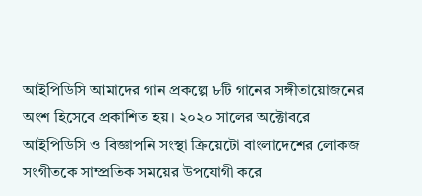আইপিডিসি আমাদের গান প্রকল্পে ৮টি গানের সঙ্গীতায়োজনের অংশ হিসেবে প্রকাশিত হয়। ২০২০ সালের অক্টোবরে আইপিডিসি ও বিজ্ঞাপনি সংস্থা ক্রিয়েটো বাংলাদেশের লোকজ সংগীতকে সাম্প্রতিক সময়ের উপযোগী করে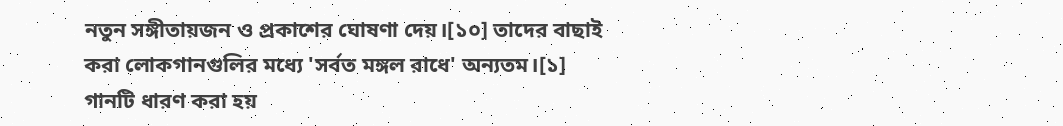নতুন সঙ্গীতায়জন ও প্রকাশের ঘোষণা দেয়।[১০] তাদের বাছাই করা লোকগানগুলির মধ্যে 'সর্বত মঙ্গল রাধে' অন্যতম।[১] গানটি ধারণ করা হয়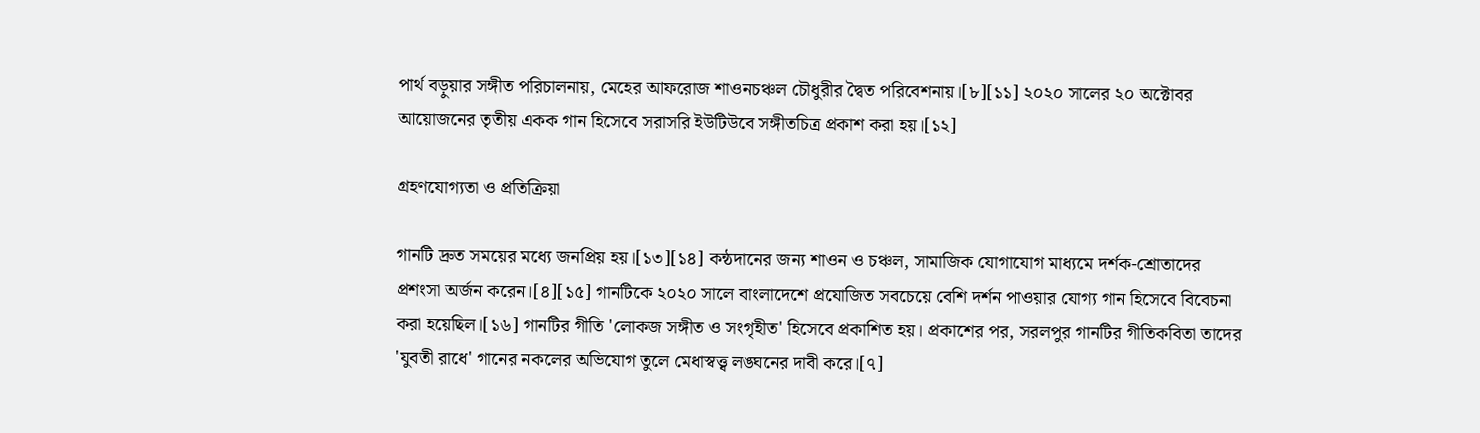পার্থ বড়ুয়ার সঙ্গীত পরিচালনায়, মেহের আফরোজ শাওনচঞ্চল চৌধুরীর দ্বৈত পরিবেশনায়।[৮][১১] ২০২০ সালের ২০ অক্টোবর আয়োজনের তৃতীয় একক গান হিসেবে সরাসরি ইউটিউবে সঙ্গীতচিত্র প্রকাশ করা হয়।[১২]

গ্রহণযোগ্যতা ও প্রতিক্রিয়া

গানটি দ্রুত সময়ের মধ্যে জনপ্রিয় হয়।[১৩][১৪] কন্ঠদানের জন্য শাওন ও চঞ্চল, সামাজিক যোগাযোগ মাধ্যমে দর্শক-শ্রোতাদের প্রশংসা অর্জন করেন।[৪][১৫] গানটিকে ২০২০ সালে বাংলাদেশে প্রযোজিত সবচেয়ে বেশি দর্শন পাওয়ার যোগ্য গান হিসেবে বিবেচনা করা হয়েছিল।[১৬] গানটির গীতি 'লোকজ সঙ্গীত ও সংগৃহীত' হিসেবে প্রকাশিত হয়। প্রকাশের পর, সরলপুর গানটির গীতিকবিতা তাদের 'যুবতী রাধে' গানের নকলের অভিযোগ তুলে মেধাস্বত্ত্ব লঙ্ঘনের দাবী করে।[৭]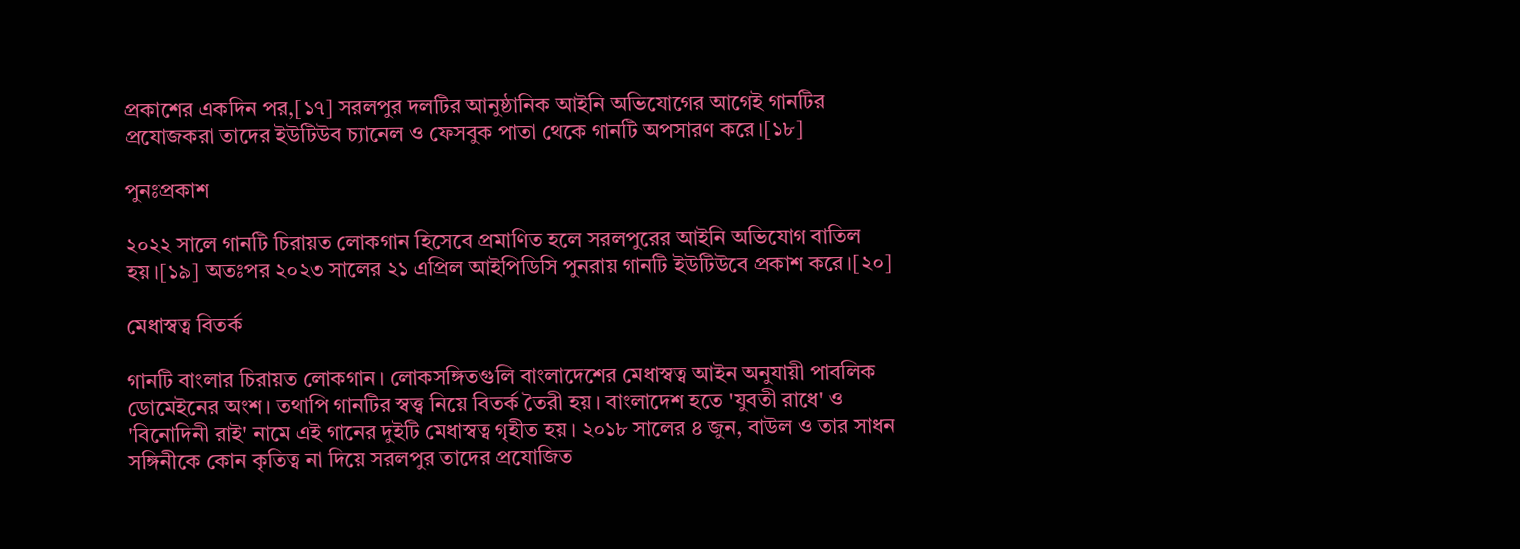প্রকাশের একদিন পর,[১৭] সরলপুর দলটির আনুষ্ঠানিক আইনি অভিযোগের আগেই গানটির প্রযোজকরা তাদের ইউটিউব চ্যানেল ও ফেসবুক পাতা থেকে গানটি অপসারণ করে।[১৮]

পুনঃপ্রকাশ

২০২২ সালে গানটি চিরায়ত লোকগান হিসেবে প্রমাণিত হলে সরলপুরের আইনি অভিযোগ বাতিল হয়।[১৯] অতঃপর ২০২৩ সালের ২১ এপ্রিল আইপিডিসি পুনরায় গানটি ইউটিউবে প্রকাশ করে।[২০]

মেধাস্বত্ব বিতর্ক

গানটি বাংলার চিরায়ত লোকগান। লোকসঙ্গিতগুলি বাংলাদেশের মেধাস্বত্ব আইন অনুযায়ী পাবলিক ডোমেইনের অংশ। তথাপি গানটির স্বত্ত্ব নিয়ে বিতর্ক তৈরী হয়। বাংলাদেশ হতে 'যুবতী রাধে' ও 'বিনোদিনী রাই' নামে এই গানের দুইটি মেধাস্বত্ব গৃহীত হয়। ২০১৮ সালের ৪ জুন, বাউল ও তার সাধন সঙ্গিনীকে কোন কৃতিত্ব না দিয়ে সরলপুর তাদের প্রযোজিত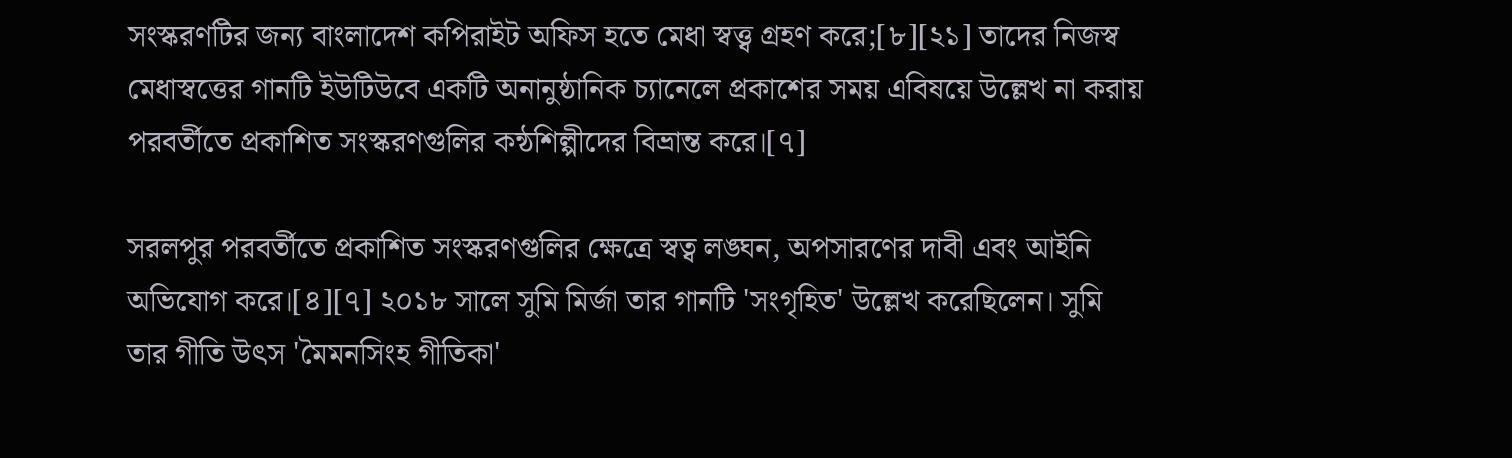সংস্করণটির জন্য বাংলাদেশ কপিরাইট অফিস হতে মেধা স্বত্ত্ব গ্রহণ করে;[৮][২১] তাদের নিজস্ব মেধাস্বত্তের গানটি ইউটিউবে একটি অনানুষ্ঠানিক চ্যানেলে প্রকাশের সময় এবিষয়ে উল্লেখ না করায় পরবর্তীতে প্রকাশিত সংস্করণগুলির কন্ঠশিল্পীদের বিভ্রান্ত করে।[৭]

সরলপুর পরবর্তীতে প্রকাশিত সংস্করণগুলির ক্ষেত্রে স্বত্ব লঙ্ঘন, অপসারণের দাবী এবং আইনি অভিযোগ করে।[৪][৭] ২০১৮ সালে সুমি মির্জা তার গানটি 'সংগৃহিত' উল্লেখ করেছিলেন। সুমি তার গীতি উৎস 'মৈমনসিংহ গীতিকা'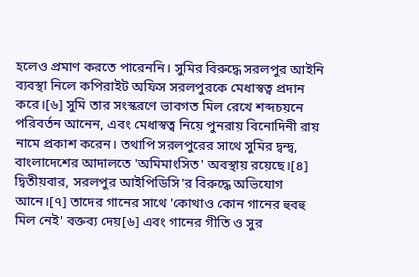হলেও প্রমাণ করতে পারেননি। সুমির বিরুদ্ধে সরলপুর আইনি ব্যবস্থা নিলে কপিরাইট অফিস সরলপুরকে মেধাস্বত্ব প্রদান করে।[৬] সুমি তার সংস্করণে ভাবগত মিল রেখে শব্দচয়নে পরিবর্তন আনেন, এবং মেধাস্বত্ব নিয়ে পুনরায় বিনোদিনী রায় নামে প্রকাশ করেন। তথাপি সরলপুরের সাথে সুমির দ্বন্দ্ব, বাংলাদেশের আদালতে 'অমিমাংসিত' অবস্থায় রয়েছে।[৪] দ্বিতীয়বার, সরলপুর আইপিডিসি'র বিরুদ্ধে অভিযোগ আনে।[৭] তাদের গানের সাথে 'কোথাও কোন গানের হুবহু মিল নেই' বক্তব্য দেয়[৬] এবং গানের গীতি ও সুর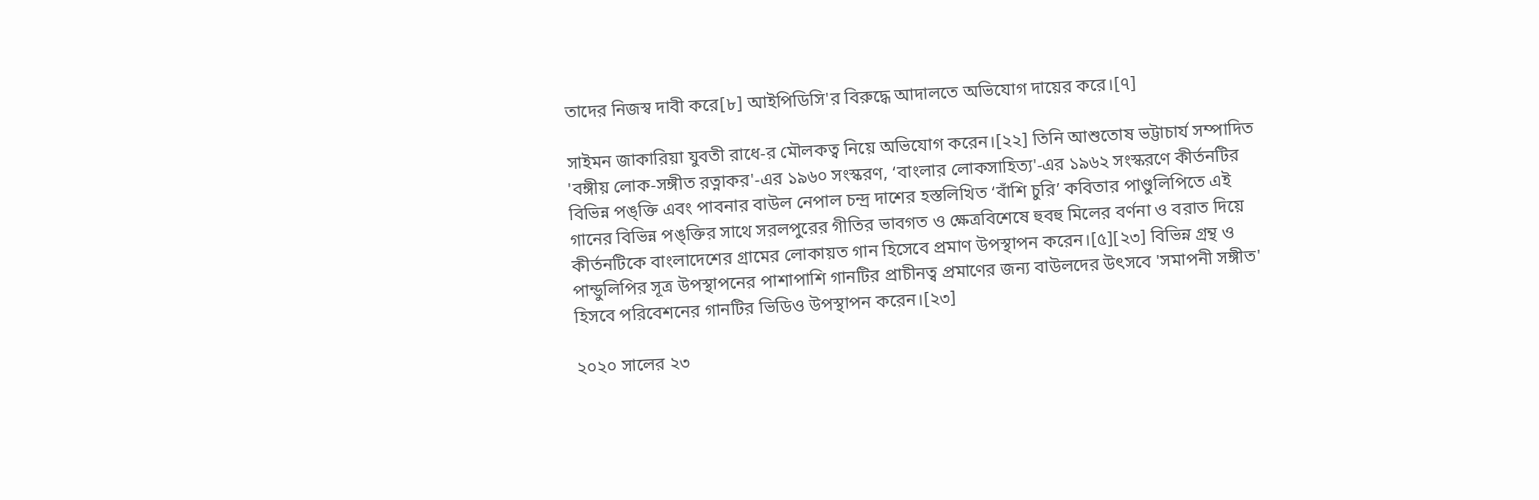তাদের নিজস্ব দাবী করে[৮] আইপিডিসি'র বিরুদ্ধে আদালতে অভিযোগ দায়ের করে।[৭]

সাইমন জাকারিয়া যুবতী রাধে-র মৌলকত্ব নিয়ে অভিযোগ করেন।[২২] তিনি আশুতোষ ভট্টাচার্য সম্পাদিত 'বঙ্গীয় লোক-সঙ্গীত রত্নাকর'-এর ১৯৬০ সংস্করণ, ‘বাংলার লোকসাহিত্য'-এর ১৯৬২ সংস্করণে কীর্তনটির বিভিন্ন পঙ্‌ক্তি এবং পাবনার বাউল নেপাল চন্দ্র দাশের হস্তলিখিত ‘বাঁশি চুরি’ কবিতার পাণ্ডুলিপিতে এই গানের বিভিন্ন পঙ্‌ক্তির সাথে সরলপুরের গীতির ভাবগত ও ক্ষেত্রবিশেষে হুবহু মিলের বর্ণনা ও বরাত দিয়ে কীর্তনটিকে বাংলাদেশের গ্রামের লোকায়ত গান হিসেবে প্রমাণ উপস্থাপন করেন।[৫][২৩] বিভিন্ন গ্রন্থ ও পান্ডুলিপির সূত্র উপস্থাপনের পাশাপাশি গানটির প্রাচীনত্ব প্রমাণের জন্য বাউলদের উৎসবে 'সমাপনী সঙ্গীত' হিসবে পরিবেশনের গানটির ভিডিও উপস্থাপন করেন।[২৩]

২০২০ সালের ২৩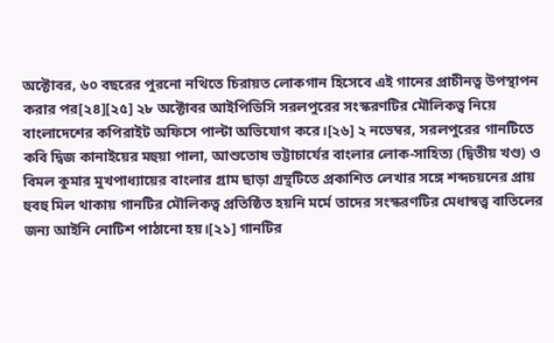অক্টোবর, ৬০ বছরের পুরনো নথিতে চিরায়ত লোকগান হিসেবে এই গানের প্রাচীনত্ব উপস্থাপন করার পর[২৪][২৫] ২৮ অক্টোবর আইপিডিসি সরলপুরের সংস্করণটির মৌলিকত্ব নিয়ে বাংলাদেশের কপিরাইট অফিসে পাল্টা অভিযোগ করে।[২৬] ২ নভেম্বর, সরলপুরের গানটিতে কবি দ্বিজ কানাইয়ের মহুয়া পালা, আশুতোষ ভট্টাচার্যের বাংলার লোক-সাহিত্য (দ্বিতীয় খণ্ড) ও বিমল কুমার মুখপাধ্যায়ের বাংলার গ্রাম ছাড়া গ্রন্থটিতে প্রকাশিত লেখার সঙ্গে শব্দচয়নের প্রায় হুবহু মিল থাকায় গানটির মৌলিকত্ব প্রতিষ্ঠিত হয়নি মর্মে তাদের সংস্করণটির মেধাস্বত্ত্ব বাতিলের জন্য আইনি নোটিশ পাঠানো হয়।[২১] গানটির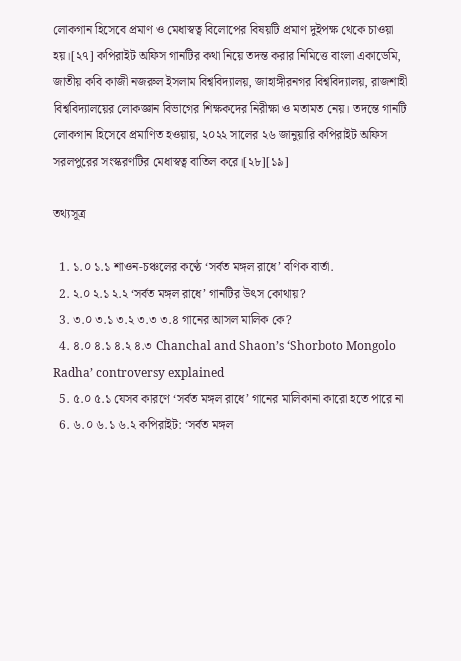লোকগান হিসেবে প্রমাণ ও মেধাস্বত্ব বিলোপের বিষয়টি প্রমাণ দুইপক্ষ থেকে চাওয়া হয়।[২৭] কপিরাইট অফিস গানটির কথা নিয়ে তদন্ত করার নিমিত্তে বাংলা একাডেমি, জাতীয় কবি কাজী নজরুল ইসলাম বিশ্ববিদ্যালয়, জাহাঙ্গীরনগর বিশ্ববিদ্যালয়, রাজশাহী বিশ্ববিদ্যালয়ের লোকজ্ঞান বিভাগের শিক্ষকদের নিরীক্ষা ও মতামত নেয়। তদন্তে গানটি লোকগান হিসেবে প্রমাণিত হওয়ায়, ২০২২ সালের ২৬ জানুয়ারি কপিরাইট অফিস সরলপুরের সংস্করণটির মেধাস্বত্ব বাতিল করে।[২৮][১৯]

তথ্যসূত্র

  1. ১.০ ১.১ শাওন-চঞ্চলের কণ্ঠে ‘সর্বত মঙ্গল রাধে’ বণিক বার্তা.
  2. ২.০ ২.১ ২.২ ‘সর্বত মঙ্গল রাধে’ গানটির উৎস কোথায়?
  3. ৩.০ ৩.১ ৩.২ ৩.৩ ৩.৪ গানের আসল মালিক কে?
  4. ৪.০ ৪.১ ৪.২ ৪.৩ Chanchal and Shaon’s ‘Shorboto Mongolo Radha’ controversy explained
  5. ৫.০ ৫.১ যেসব কারণে ‘সর্বত মঙ্গল রাধে’ গানের মালিকানা কারো হতে পারে না
  6. ৬.০ ৬.১ ৬.২ কপিরাইট: ‘সর্বত মঙ্গল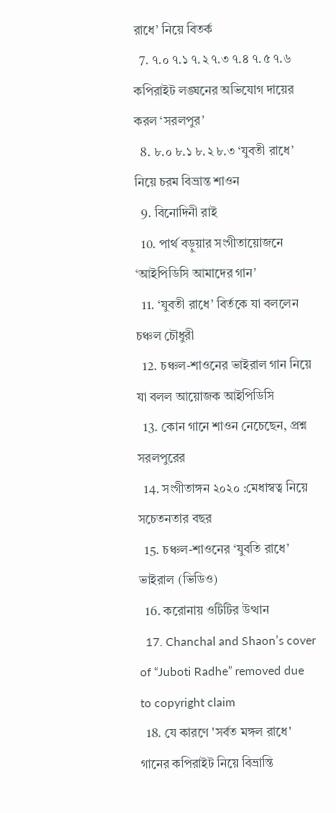রাধে’ নিয়ে বিতর্ক
  7. ৭.০ ৭.১ ৭.২ ৭.৩ ৭.৪ ৭.৫ ৭.৬ কপিরাইট লঙ্ঘনের অভিযোগ দায়ের করল ‘সরলপুর’
  8. ৮.০ ৮.১ ৮.২ ৮.৩ ‘যুবতী রাধে’ নিয়ে চরম বিভ্রান্ত শাওন
  9. বিনোদিনী রাই
  10. পার্থ বড়ুয়ার সংগীতায়োজনে ‘আইপিডিসি আমাদের গান’
  11. ‘যুবতী রাধে’ বির্তকে যা বললেন চঞ্চল চৌধুরী
  12. চঞ্চল-শাওনের ভাইরাল গান নিয়ে যা বলল আয়োজক আইপিডিসি
  13. কোন গানে শাওন নেচেছেন, প্রশ্ন সরলপুরের
  14. সংগীতাঙ্গন ২০২০ :মেধাস্বত্ব নিয়ে সচেতনতার বছর
  15. চঞ্চল-শাওনের ‘যুবতি রাধে’ ভাইরাল (ভিডিও)
  16. করোনায় ওটিটির উত্থান
  17. Chanchal and Shaon’s cover of “Juboti Radhe” removed due to copyright claim
  18. যে কারণে 'সর্বত মঙ্গল রাধে' গানের কপিরাইট নিয়ে বিভ্রান্তি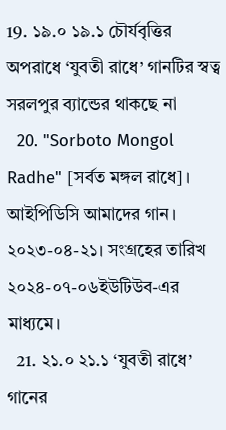19. ১৯.০ ১৯.১ চৌর্যবৃত্তির অপরাধে ‘যুবতী রাধে’ গানটির স্বত্ব সরলপুর ব্যান্ডের থাকছে না
  20. "Sorboto Mongol Radhe" [সর্বত মঙ্গল রাধে]। আইপিডিসি আমাদের গান। ২০২৩-০৪-২১। সংগ্রহের তারিখ ২০২৪-০৭-০৬ইউটিউব-এর মাধ্যমে।
  21. ২১.০ ২১.১ ‘যুবতী রাধে’ গানের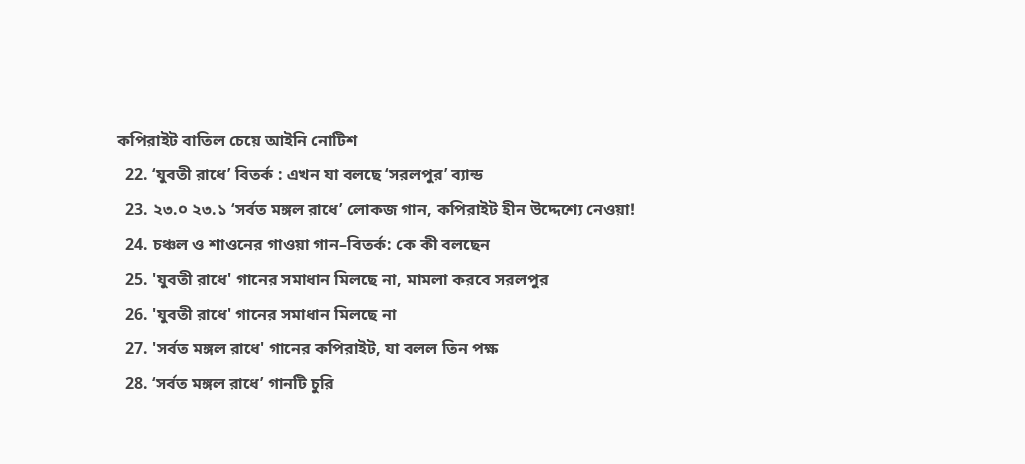কপিরাইট বাতিল চেয়ে আইনি নোটিশ
  22. ‘যুবতী রাধে’ বিতর্ক : এখন যা বলছে ‘সরলপুর’ ব্যান্ড
  23. ২৩.০ ২৩.১ ‘সর্বত মঙ্গল রাধে’ লোকজ গান, কপিরাইট হীন উদ্দেশ্যে নেওয়া!
  24. চঞ্চল ও শাওনের গাওয়া গান–বিতর্ক: কে কী বলছেন
  25. 'যুবতী রাধে' গানের সমাধান মিলছে না, মামলা করবে সরলপুর
  26. 'যুবতী রাধে' গানের সমাধান মিলছে না
  27. 'সর্বত মঙ্গল রাধে' গানের কপিরাইট, যা বলল তিন পক্ষ
  28. ‘সর্বত মঙ্গল রাধে’ গানটি চুরি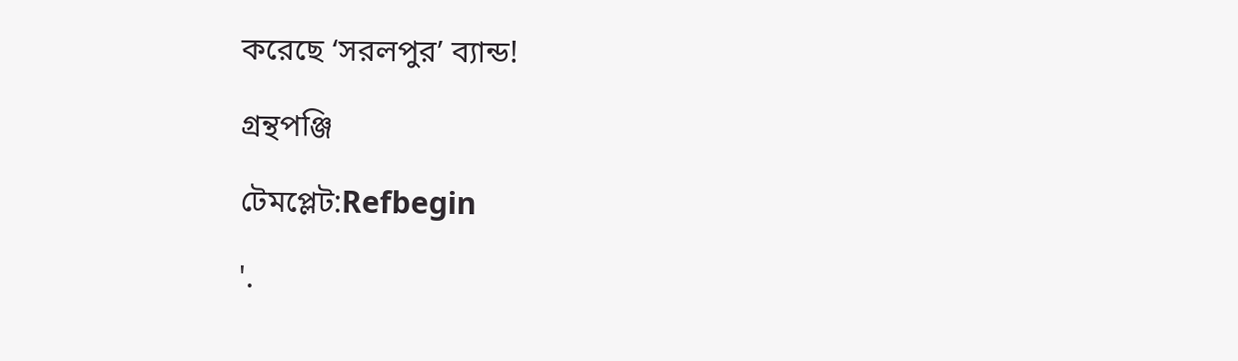করেছে ‘সরলপুর’ ব্যান্ড!

গ্রন্থপঞ্জি

টেমপ্লেট:Refbegin

'.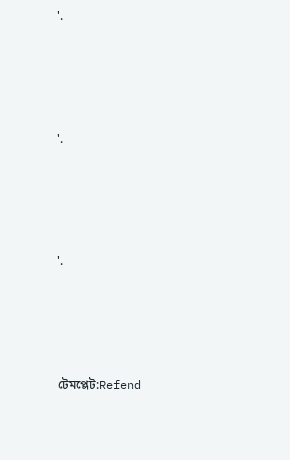'.




'.




'.




টেমপ্লেট:Refend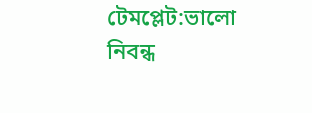টেমপ্লেট:ভালো নিবন্ধ